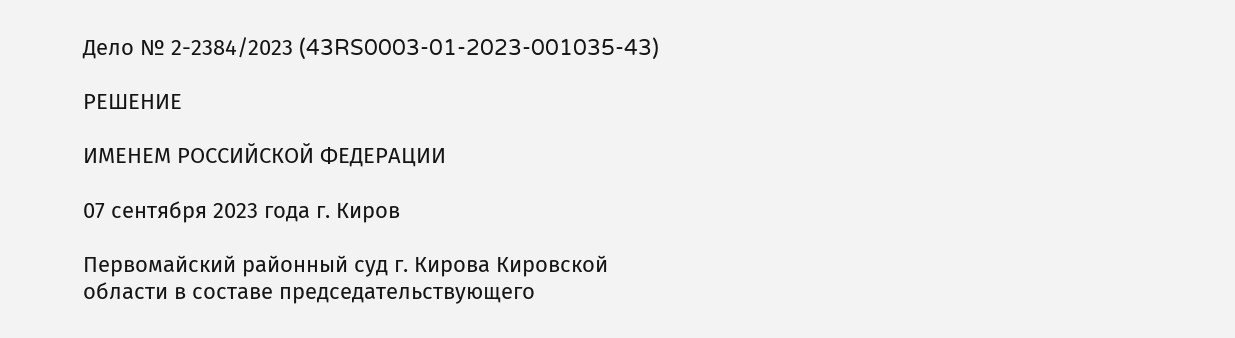Дело № 2-2384/2023 (43RS0003-01-2023-001035-43)

РЕШЕНИЕ

ИМЕНЕМ РОССИЙСКОЙ ФЕДЕРАЦИИ

07 сентября 2023 года г. Киров

Первомайский районный суд г. Кирова Кировской области в составе председательствующего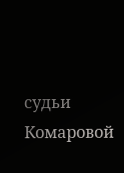судьи Комаровой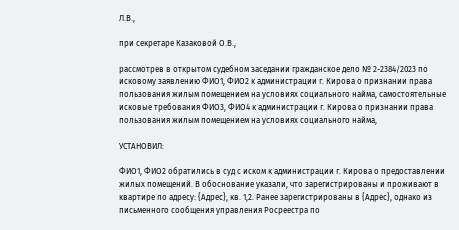Л.В.,

при секретаре Казаковой О.В.,

рассмотрев в открытом судебном заседании гражданское дело № 2-2384/2023 по исковому заявлению ФИО1, ФИО2 к администрации г. Кирова о признании права пользования жилым помещением на условиях социального найма, самостоятельные исковые требования ФИО3, ФИО4 к администрации г. Кирова о признании права пользования жилым помещением на условиях социального найма,

УСТАНОВИЛ:

ФИО1, ФИО2 обратились в суд с иском к администрации г. Кирова о предоставлении жилых помещений. В обоснование указали, что зарегистрированы и проживают в квартире по адресу: {Адрес}, кв. 1,2. Ранее зарегистрированы в {Адрес}, однако из письменного сообщения управления Росреестра по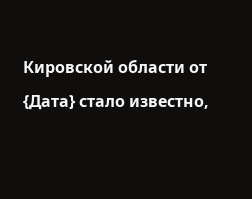Кировской области от {Дата} стало известно,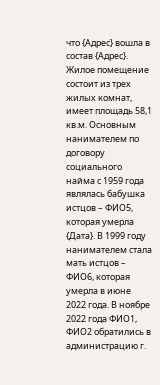что {Адрес} вошла в состав {Адрес}. Жилое помещение состоит из трех жилых комнат, имеет площадь 58,1 кв.м. Основным нанимателем по договору социального найма с 1959 года являлась бабушка истцов – ФИО5, которая умерла {Дата}. В 1999 году нанимателем стала мать истцов – ФИО6, которая умерла в июне 2022 года. В ноябре 2022 года ФИО1, ФИО2 обратились в администрацию г.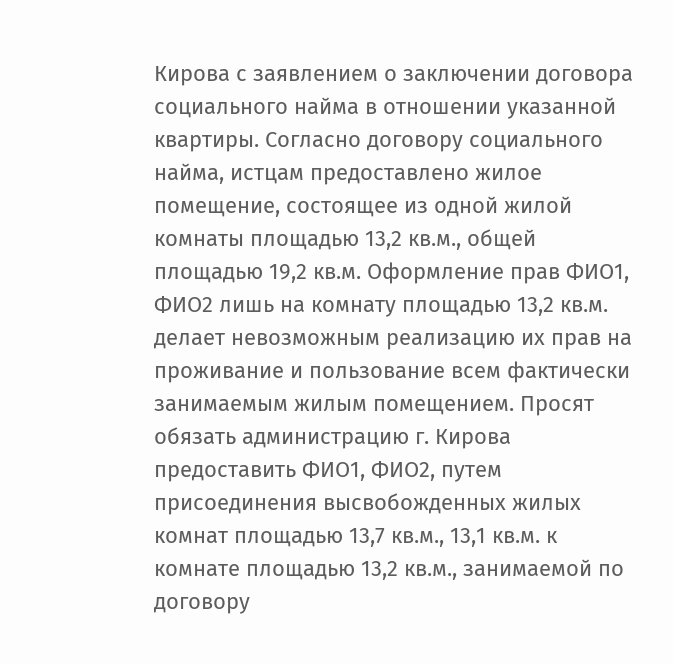Кирова с заявлением о заключении договора социального найма в отношении указанной квартиры. Согласно договору социального найма, истцам предоставлено жилое помещение, состоящее из одной жилой комнаты площадью 13,2 кв.м., общей площадью 19,2 кв.м. Оформление прав ФИО1, ФИО2 лишь на комнату площадью 13,2 кв.м. делает невозможным реализацию их прав на проживание и пользование всем фактически занимаемым жилым помещением. Просят обязать администрацию г. Кирова предоставить ФИО1, ФИО2, путем присоединения высвобожденных жилых комнат площадью 13,7 кв.м., 13,1 кв.м. к комнате площадью 13,2 кв.м., занимаемой по договору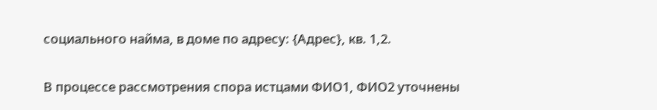социального найма, в доме по адресу: {Адрес}, кв. 1,2.

В процессе рассмотрения спора истцами ФИО1, ФИО2 уточнены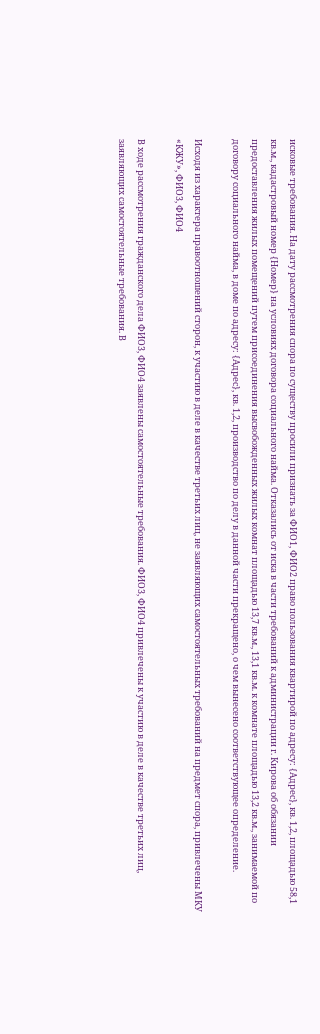исковые требования. На дату рассмотрения спора по существу просили признать за ФИО1, ФИО2 право пользования квартирой по адресу: {Адрес}, кв. 1,2, площадью 58,1 кв.м., кадастровый номер {Номер} на условиях договора социального найма. Отказались от иска в части требований к администрации г. Кирова об обязании предоставления жилых помещений путем присоединения высвобожденных жилых комнат площадью 13,7 кв.м., 13,1 кв.м. к комнате площадью 13,2 кв.м., занимаемой по договору социального найма, в доме по адресу: {Адрес}, кв. 1,2, производство по делу в данной части прекращено, о чем вынесено соответствующее определение.

Исходя из характера правоотношений сторон, к участию в деле в качестве третьих лиц, не заявляющих самостоятельных требований на предмет спора, привлечены МКУ «КЖУ», ФИО3, ФИО4

В ходе рассмотрения гражданского дела ФИО3, ФИО4 заявлены самостоятельные требования. ФИО3, ФИО4 привлечены к участию в деле в качестве третьих лиц, заявляющих самостоятельные требования. В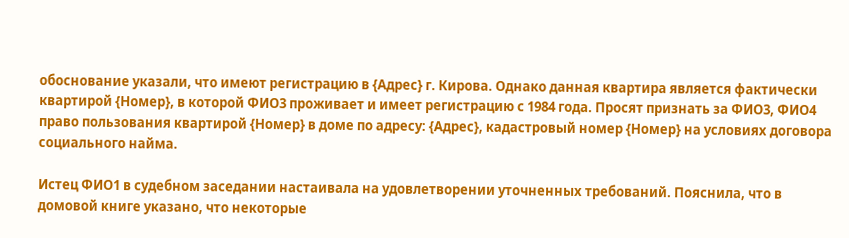обоснование указали, что имеют регистрацию в {Адрес} г. Кирова. Однако данная квартира является фактически квартирой {Номер}, в которой ФИО3 проживает и имеет регистрацию с 1984 года. Просят признать за ФИО3, ФИО4 право пользования квартирой {Номер} в доме по адресу: {Адрес}, кадастровый номер {Номер} на условиях договора социального найма.

Истец ФИО1 в судебном заседании настаивала на удовлетворении уточненных требований. Пояснила, что в домовой книге указано, что некоторые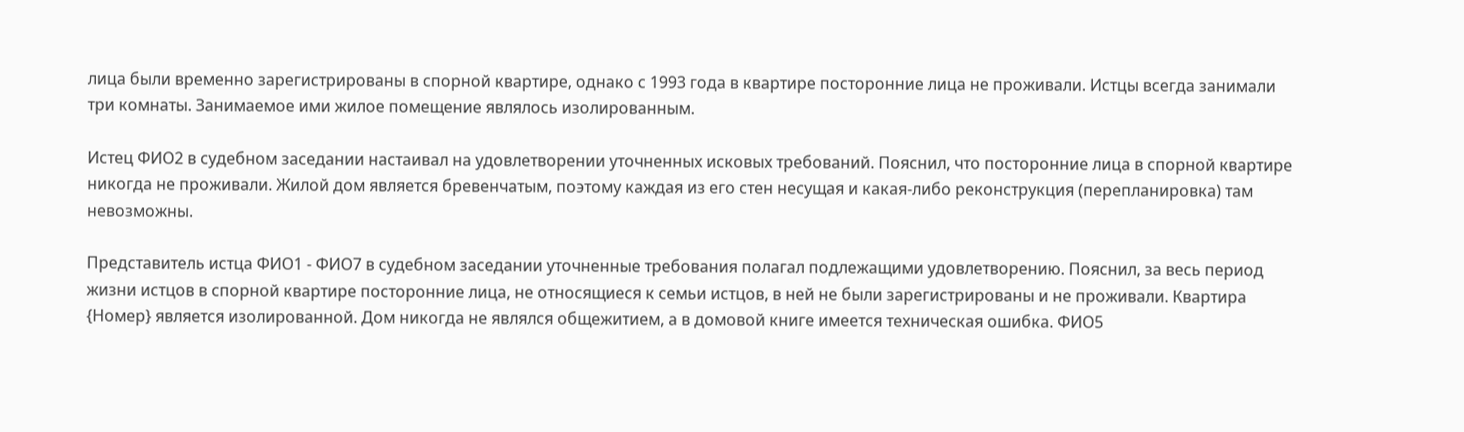лица были временно зарегистрированы в спорной квартире, однако с 1993 года в квартире посторонние лица не проживали. Истцы всегда занимали три комнаты. Занимаемое ими жилое помещение являлось изолированным.

Истец ФИО2 в судебном заседании настаивал на удовлетворении уточненных исковых требований. Пояснил, что посторонние лица в спорной квартире никогда не проживали. Жилой дом является бревенчатым, поэтому каждая из его стен несущая и какая-либо реконструкция (перепланировка) там невозможны.

Представитель истца ФИО1 - ФИО7 в судебном заседании уточненные требования полагал подлежащими удовлетворению. Пояснил, за весь период жизни истцов в спорной квартире посторонние лица, не относящиеся к семьи истцов, в ней не были зарегистрированы и не проживали. Квартира {Номер} является изолированной. Дом никогда не являлся общежитием, а в домовой книге имеется техническая ошибка. ФИО5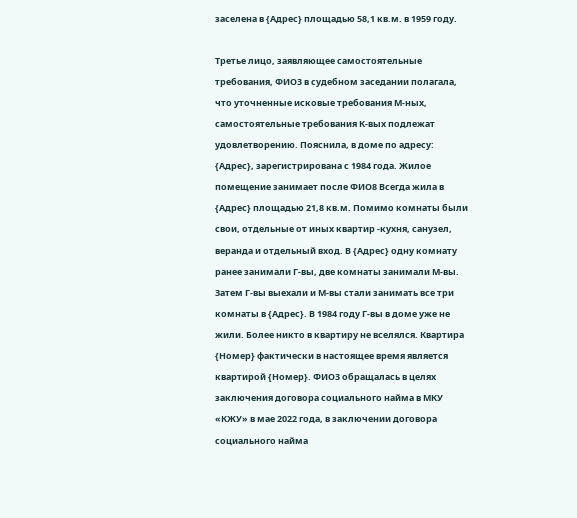заселена в {Адрес} площадью 58,1 кв.м. в 1959 году.

Третье лицо, заявляющее самостоятельные требования, ФИО3 в судебном заседании полагала, что уточненные исковые требования М-ных, самостоятельные требования К-вых подлежат удовлетворению. Пояснила, в доме по адресу: {Адрес}, зарегистрирована с 1984 года. Жилое помещение занимает после ФИО8 Всегда жила в {Адрес} площадью 21,8 кв.м. Помимо комнаты были свои, отдельные от иных квартир -кухня, санузел, веранда и отдельный вход. В {Адрес} одну комнату ранее занимали Г-вы, две комнаты занимали М-вы. Затем Г-вы выехали и М-вы стали занимать все три комнаты в {Адрес}. В 1984 году Г-вы в доме уже не жили. Более никто в квартиру не вселялся. Квартира {Номер} фактически в настоящее время является квартирой {Номер}. ФИО3 обращалась в целях заключения договора социального найма в МКУ «КЖУ» в мае 2022 года, в заключении договора социального найма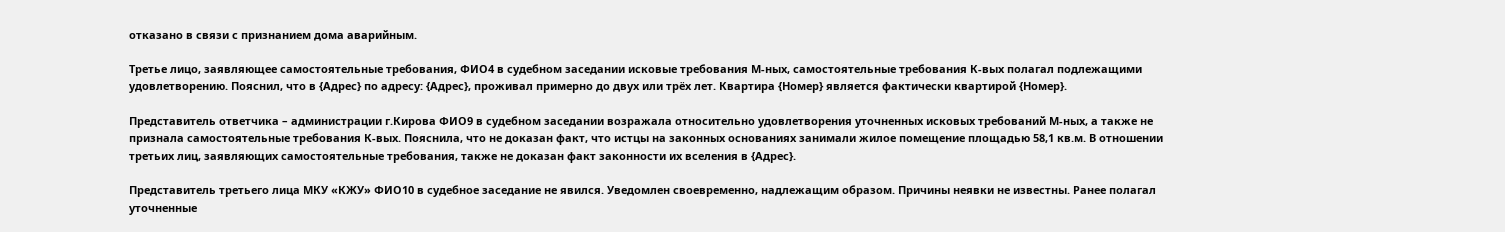отказано в связи с признанием дома аварийным.

Третье лицо, заявляющее самостоятельные требования, ФИО4 в судебном заседании исковые требования М-ных, самостоятельные требования К-вых полагал подлежащими удовлетворению. Пояснил, что в {Адрес} по адресу: {Адрес}, проживал примерно до двух или трёх лет. Квартира {Номер} является фактически квартирой {Номер}.

Представитель ответчика – администрации г.Кирова ФИО9 в судебном заседании возражала относительно удовлетворения уточненных исковых требований М-ных, а также не признала самостоятельные требования К-вых. Пояснила, что не доказан факт, что истцы на законных основаниях занимали жилое помещение площадью 58,1 кв.м. В отношении третьих лиц, заявляющих самостоятельные требования, также не доказан факт законности их вселения в {Адрес}.

Представитель третьего лица МКУ «КЖУ» ФИО10 в судебное заседание не явился. Уведомлен своевременно, надлежащим образом. Причины неявки не известны. Ранее полагал уточненные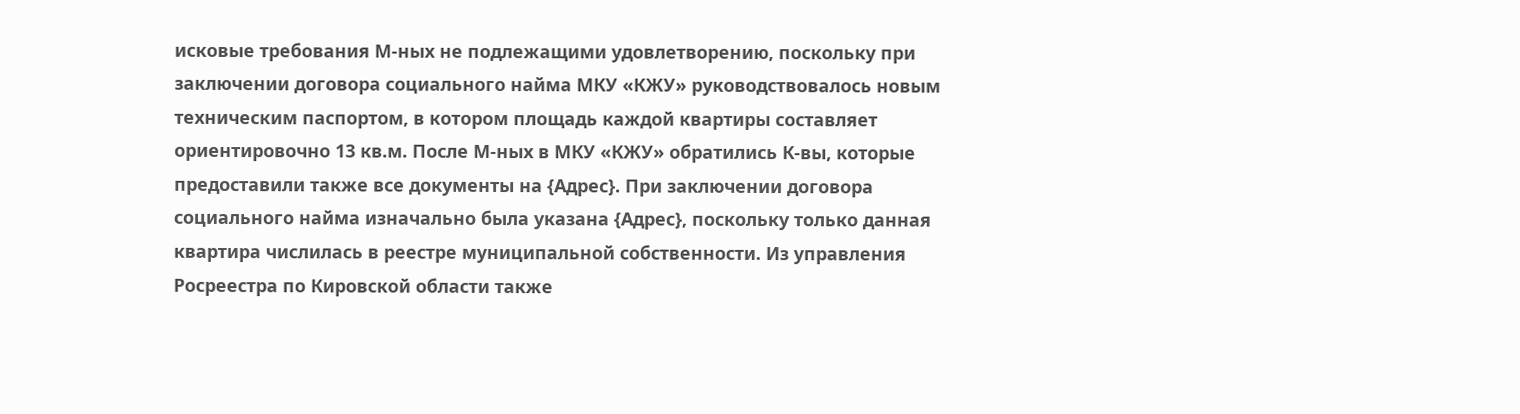исковые требования М-ных не подлежащими удовлетворению, поскольку при заключении договора социального найма МКУ «КЖУ» руководствовалось новым техническим паспортом, в котором площадь каждой квартиры составляет ориентировочно 13 кв.м. После М-ных в МКУ «КЖУ» обратились К-вы, которые предоставили также все документы на {Адрес}. При заключении договора социального найма изначально была указана {Адрес}, поскольку только данная квартира числилась в реестре муниципальной собственности. Из управления Росреестра по Кировской области также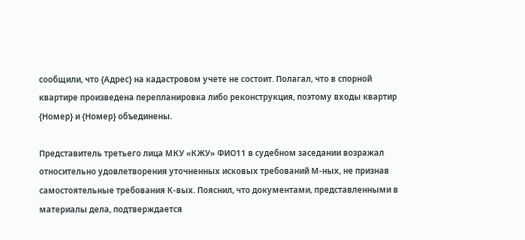сообщили, что {Адрес} на кадастровом учете не состоит. Полагал, что в спорной квартире произведена перепланировка либо реконструкция, поэтому входы квартир {Номер} и {Номер} объединены.

Представитель третьего лица МКУ «КЖУ» ФИО11 в судебном заседании возражал относительно удовлетворения уточненных исковых требований М-ных, не признав самостоятельные требования К-вых. Пояснил, что документами, представленными в материалы дела, подтверждается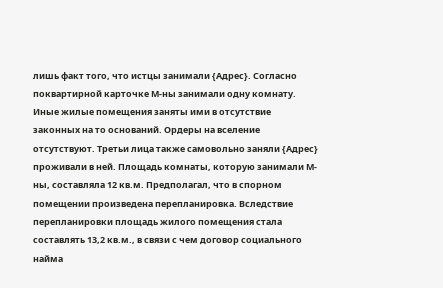лишь факт того, что истцы занимали {Адрес}. Согласно поквартирной карточке М-ны занимали одну комнату. Иные жилые помещения заняты ими в отсутствие законных на то оснований. Ордеры на вселение отсутствуют. Третьи лица также самовольно заняли {Адрес} проживали в ней. Площадь комнаты, которую занимали М-ны, составляла 12 кв.м. Предполагал, что в спорном помещении произведена перепланировка. Вследствие перепланировки площадь жилого помещения стала составлять 13,2 кв.м., в связи с чем договор социального найма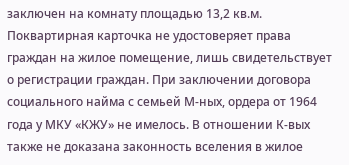заключен на комнату площадью 13,2 кв.м. Поквартирная карточка не удостоверяет права граждан на жилое помещение, лишь свидетельствует о регистрации граждан. При заключении договора социального найма с семьей М-ных, ордера от 1964 года у МКУ «КЖУ» не имелось. В отношении К-вых также не доказана законность вселения в жилое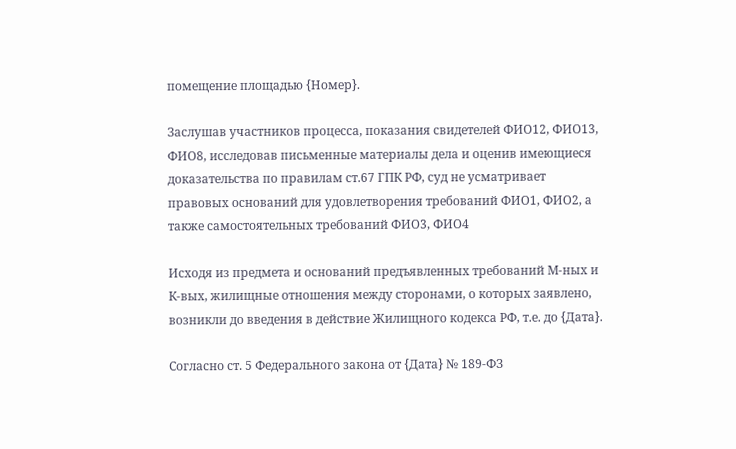помещение площадью {Номер}.

Заслушав участников процесса, показания свидетелей ФИО12, ФИО13, ФИО8, исследовав письменные материалы дела и оценив имеющиеся доказательства по правилам ст.67 ГПК РФ, суд не усматривает правовых оснований для удовлетворения требований ФИО1, ФИО2, а также самостоятельных требований ФИО3, ФИО4

Исходя из предмета и оснований предъявленных требований М-ных и К-вых, жилищные отношения между сторонами, о которых заявлено, возникли до введения в действие Жилищного кодекса РФ, т.е. до {Дата}.

Согласно ст. 5 Федерального закона от {Дата} № 189-ФЗ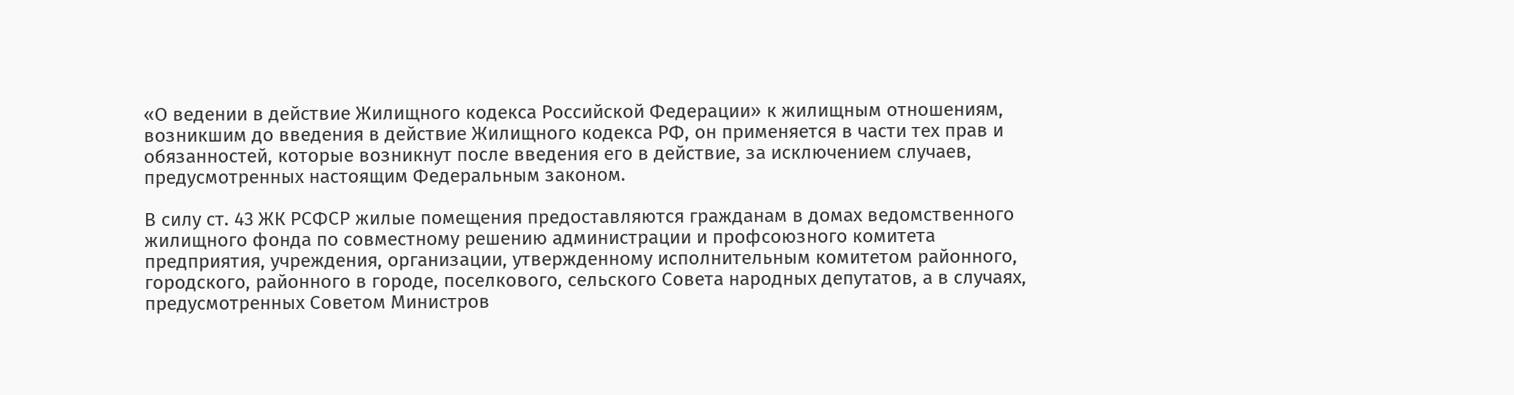«О ведении в действие Жилищного кодекса Российской Федерации» к жилищным отношениям, возникшим до введения в действие Жилищного кодекса РФ, он применяется в части тех прав и обязанностей, которые возникнут после введения его в действие, за исключением случаев, предусмотренных настоящим Федеральным законом.

В силу ст. 43 ЖК РСФСР жилые помещения предоставляются гражданам в домах ведомственного жилищного фонда по совместному решению администрации и профсоюзного комитета предприятия, учреждения, организации, утвержденному исполнительным комитетом районного, городского, районного в городе, поселкового, сельского Совета народных депутатов, а в случаях, предусмотренных Советом Министров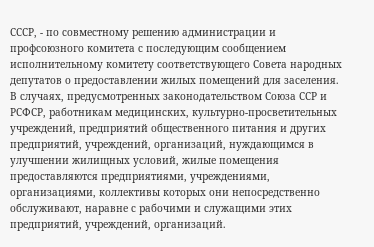СССР, - по совместному решению администрации и профсоюзного комитета с последующим сообщением исполнительному комитету соответствующего Совета народных депутатов о предоставлении жилых помещений для заселения. В случаях, предусмотренных законодательством Союза ССР и РСФСР, работникам медицинских, культурно-просветительных учреждений, предприятий общественного питания и других предприятий, учреждений, организаций, нуждающимся в улучшении жилищных условий, жилые помещения предоставляются предприятиями, учреждениями, организациями, коллективы которых они непосредственно обслуживают, наравне с рабочими и служащими этих предприятий, учреждений, организаций.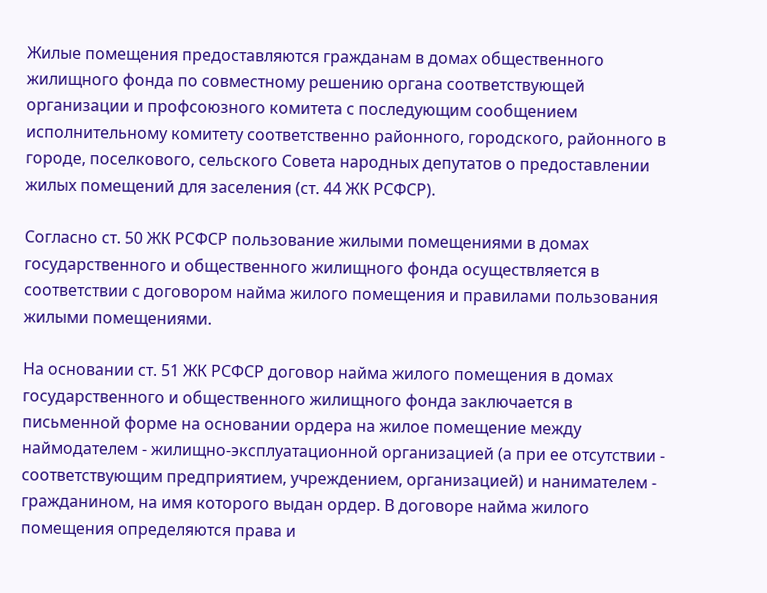Жилые помещения предоставляются гражданам в домах общественного жилищного фонда по совместному решению органа соответствующей организации и профсоюзного комитета с последующим сообщением исполнительному комитету соответственно районного, городского, районного в городе, поселкового, сельского Совета народных депутатов о предоставлении жилых помещений для заселения (ст. 44 ЖК РСФСР).

Согласно ст. 50 ЖК РСФСР пользование жилыми помещениями в домах государственного и общественного жилищного фонда осуществляется в соответствии с договором найма жилого помещения и правилами пользования жилыми помещениями.

На основании ст. 51 ЖК РСФСР договор найма жилого помещения в домах государственного и общественного жилищного фонда заключается в письменной форме на основании ордера на жилое помещение между наймодателем - жилищно-эксплуатационной организацией (а при ее отсутствии - соответствующим предприятием, учреждением, организацией) и нанимателем - гражданином, на имя которого выдан ордер. В договоре найма жилого помещения определяются права и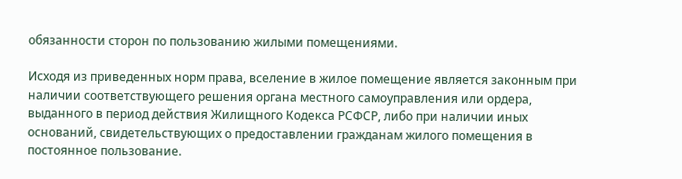обязанности сторон по пользованию жилыми помещениями.

Исходя из приведенных норм права, вселение в жилое помещение является законным при наличии соответствующего решения органа местного самоуправления или ордера, выданного в период действия Жилищного Кодекса РСФСР, либо при наличии иных оснований, свидетельствующих о предоставлении гражданам жилого помещения в постоянное пользование.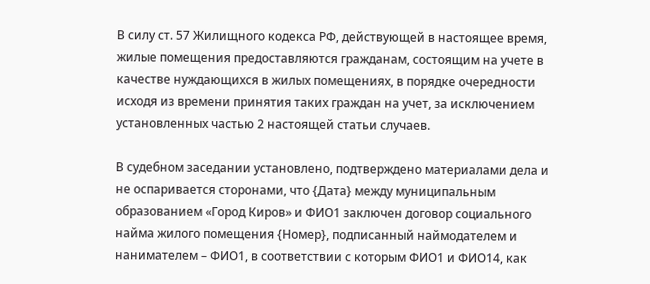В силу ст. 57 Жилищного кодекса РФ, действующей в настоящее время, жилые помещения предоставляются гражданам, состоящим на учете в качестве нуждающихся в жилых помещениях, в порядке очередности исходя из времени принятия таких граждан на учет, за исключением установленных частью 2 настоящей статьи случаев.

В судебном заседании установлено, подтверждено материалами дела и не оспаривается сторонами, что {Дата} между муниципальным образованием «Город Киров» и ФИО1 заключен договор социального найма жилого помещения {Номер}, подписанный наймодателем и нанимателем – ФИО1, в соответствии с которым ФИО1 и ФИО14, как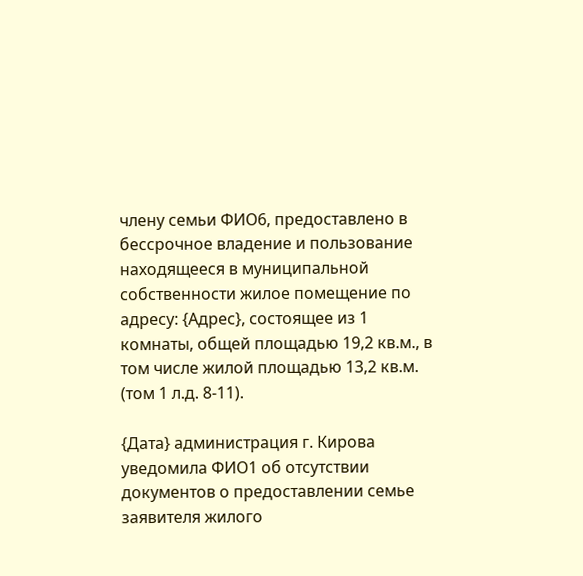члену семьи ФИО6, предоставлено в бессрочное владение и пользование находящееся в муниципальной собственности жилое помещение по адресу: {Адрес}, состоящее из 1 комнаты, общей площадью 19,2 кв.м., в том числе жилой площадью 13,2 кв.м. (том 1 л.д. 8-11).

{Дата} администрация г. Кирова уведомила ФИО1 об отсутствии документов о предоставлении семье заявителя жилого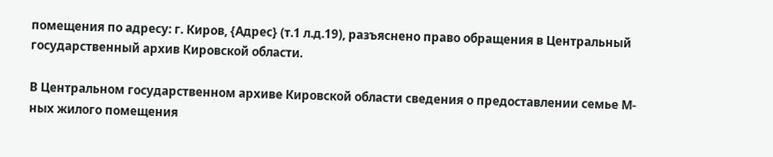помещения по адресу: г. Киров, {Адрес} (т.1 л.д.19), разъяснено право обращения в Центральный государственный архив Кировской области.

В Центральном государственном архиве Кировской области сведения о предоставлении семье М-ных жилого помещения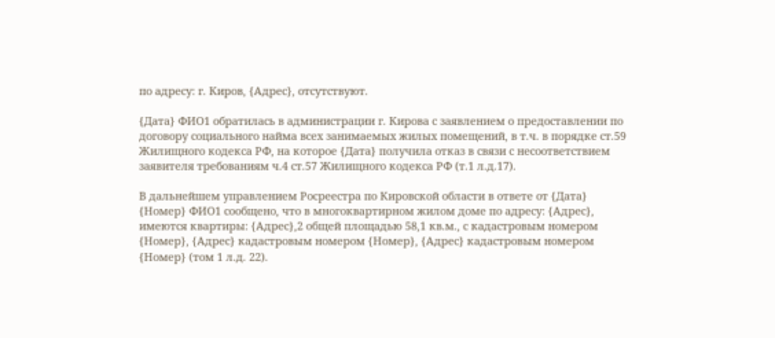по адресу: г. Киров, {Адрес}, отсутствуют.

{Дата} ФИО1 обратилась в администрации г. Кирова с заявлением о предоставлении по договору социального найма всех занимаемых жилых помещений, в т.ч. в порядке ст.59 Жилищного кодекса РФ, на которое {Дата} получила отказ в связи с несоответствием заявителя требованиям ч.4 ст.57 Жилищного кодекса РФ (т.1 л.д.17).

В дальнейшем управлением Росреестра по Кировской области в ответе от {Дата} {Номер} ФИО1 сообщено, что в многоквартирном жилом доме по адресу: {Адрес}, имеются квартиры: {Адрес},2 общей площадью 58,1 кв.м., с кадастровым номером {Номер}, {Адрес} кадастровым номером {Номер}, {Адрес} кадастровым номером {Номер} (том 1 л.д. 22).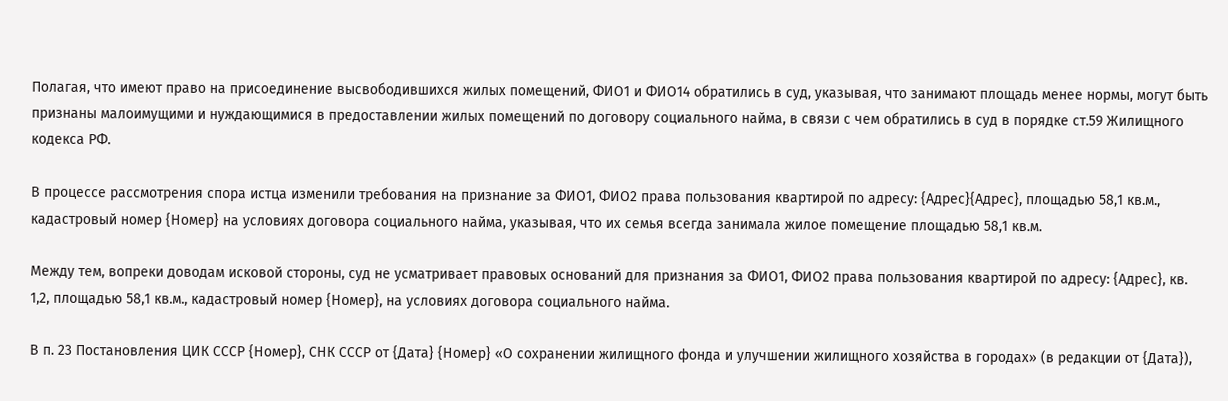Полагая, что имеют право на присоединение высвободившихся жилых помещений, ФИО1 и ФИО14 обратились в суд, указывая, что занимают площадь менее нормы, могут быть признаны малоимущими и нуждающимися в предоставлении жилых помещений по договору социального найма, в связи с чем обратились в суд в порядке ст.59 Жилищного кодекса РФ.

В процессе рассмотрения спора истца изменили требования на признание за ФИО1, ФИО2 права пользования квартирой по адресу: {Адрес}{Адрес}, площадью 58,1 кв.м., кадастровый номер {Номер} на условиях договора социального найма, указывая, что их семья всегда занимала жилое помещение площадью 58,1 кв.м.

Между тем, вопреки доводам исковой стороны, суд не усматривает правовых оснований для признания за ФИО1, ФИО2 права пользования квартирой по адресу: {Адрес}, кв. 1,2, площадью 58,1 кв.м., кадастровый номер {Номер}, на условиях договора социального найма.

В п. 23 Постановления ЦИК СССР {Номер}, СНК СССР от {Дата} {Номер} «О сохранении жилищного фонда и улучшении жилищного хозяйства в городах» (в редакции от {Дата}),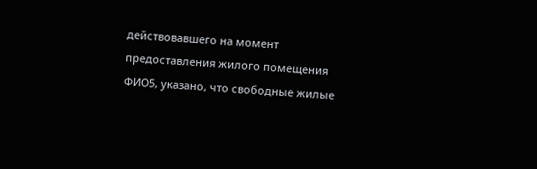действовавшего на момент предоставления жилого помещения ФИО5, указано, что свободные жилые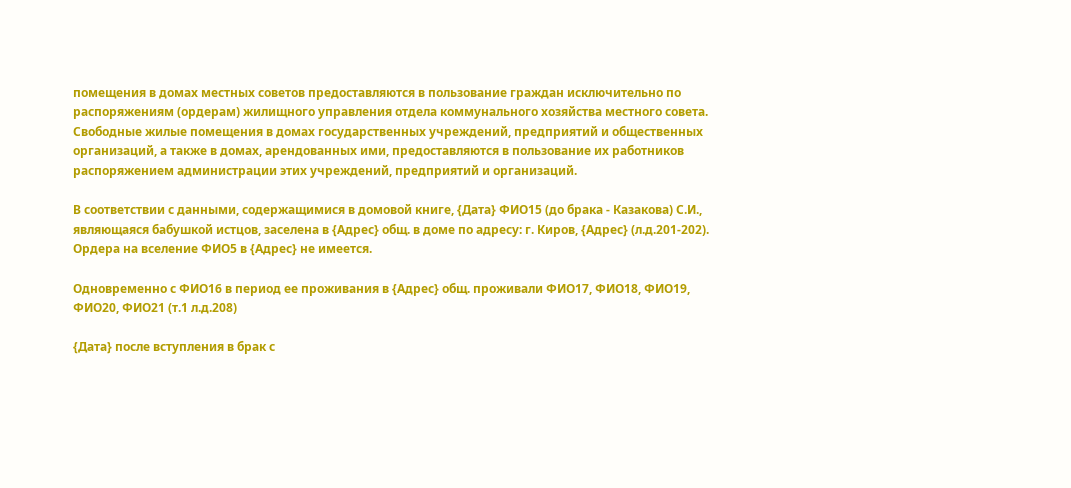помещения в домах местных советов предоставляются в пользование граждан исключительно по распоряжениям (ордерам) жилищного управления отдела коммунального хозяйства местного совета. Свободные жилые помещения в домах государственных учреждений, предприятий и общественных организаций, а также в домах, арендованных ими, предоставляются в пользование их работников распоряжением администрации этих учреждений, предприятий и организаций.

В соответствии с данными, содержащимися в домовой книге, {Дата} ФИО15 (до брака - Казакова) С.И., являющаяся бабушкой истцов, заселена в {Адрес} общ. в доме по адресу: г. Киров, {Адрес} (л.д.201-202). Ордера на вселение ФИО5 в {Адрес} не имеется.

Одновременно с ФИО16 в период ее проживания в {Адрес} общ. проживали ФИО17, ФИО18, ФИО19, ФИО20, ФИО21 (т.1 л.д.208)

{Дата} после вступления в брак с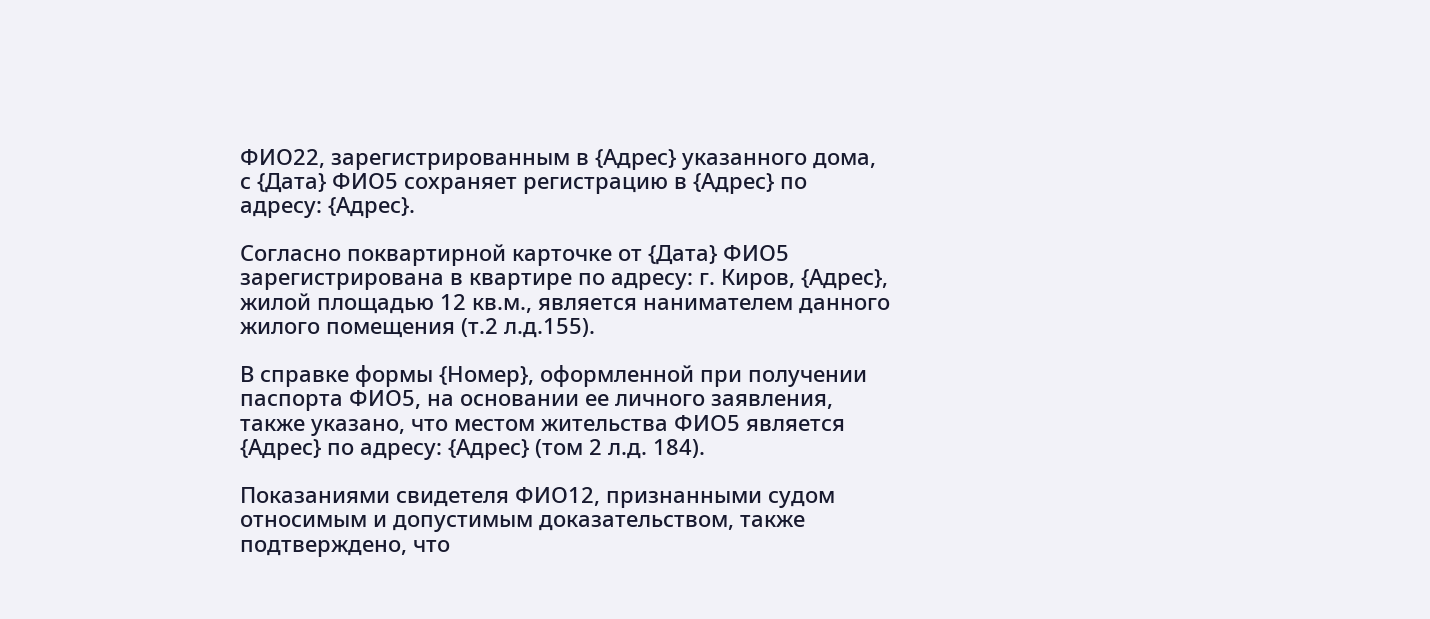ФИО22, зарегистрированным в {Адрес} указанного дома, с {Дата} ФИО5 сохраняет регистрацию в {Адрес} по адресу: {Адрес}.

Согласно поквартирной карточке от {Дата} ФИО5 зарегистрирована в квартире по адресу: г. Киров, {Адрес}, жилой площадью 12 кв.м., является нанимателем данного жилого помещения (т.2 л.д.155).

В справке формы {Номер}, оформленной при получении паспорта ФИО5, на основании ее личного заявления, также указано, что местом жительства ФИО5 является {Адрес} по адресу: {Адрес} (том 2 л.д. 184).

Показаниями свидетеля ФИО12, признанными судом относимым и допустимым доказательством, также подтверждено, что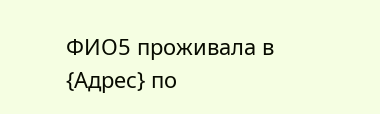ФИО5 проживала в {Адрес} по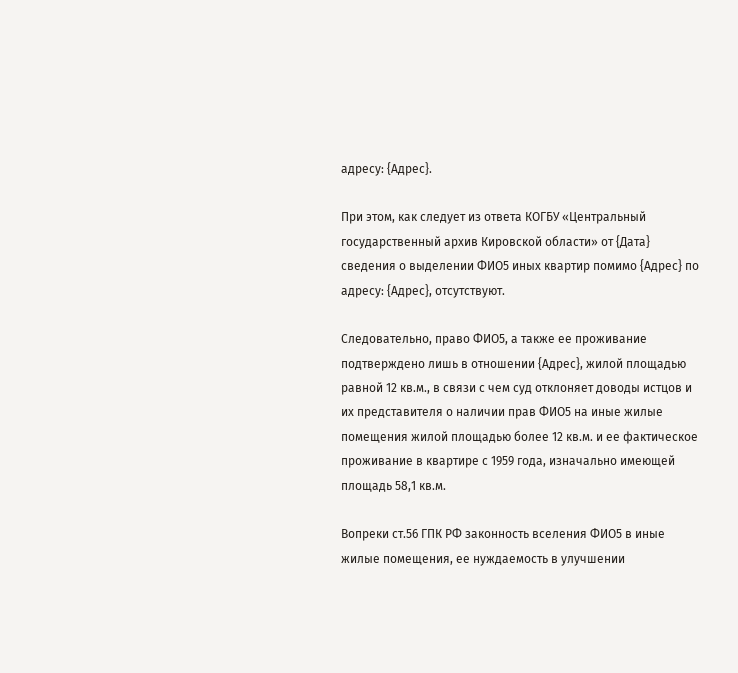адресу: {Адрес}.

При этом, как следует из ответа КОГБУ «Центральный государственный архив Кировской области» от {Дата} сведения о выделении ФИО5 иных квартир помимо {Адрес} по адресу: {Адрес}, отсутствуют.

Следовательно, право ФИО5, а также ее проживание подтверждено лишь в отношении {Адрес}, жилой площадью равной 12 кв.м., в связи с чем суд отклоняет доводы истцов и их представителя о наличии прав ФИО5 на иные жилые помещения жилой площадью более 12 кв.м. и ее фактическое проживание в квартире с 1959 года, изначально имеющей площадь 58,1 кв.м.

Вопреки ст.56 ГПК РФ законность вселения ФИО5 в иные жилые помещения, ее нуждаемость в улучшении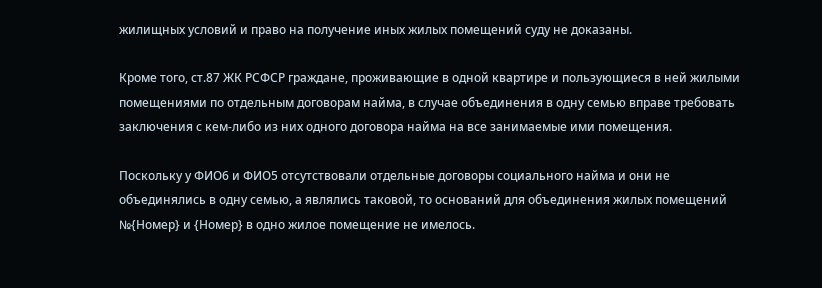жилищных условий и право на получение иных жилых помещений суду не доказаны.

Кроме того, ст.87 ЖК РСФСР граждане, проживающие в одной квартире и пользующиеся в ней жилыми помещениями по отдельным договорам найма, в случае объединения в одну семью вправе требовать заключения с кем-либо из них одного договора найма на все занимаемые ими помещения.

Поскольку у ФИО6 и ФИО5 отсутствовали отдельные договоры социального найма и они не объединялись в одну семью, а являлись таковой, то оснований для объединения жилых помещений №{Номер} и {Номер} в одно жилое помещение не имелось.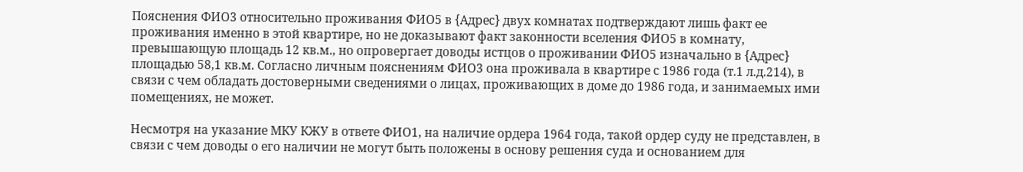Пояснения ФИО3 относительно проживания ФИО5 в {Адрес} двух комнатах подтверждают лишь факт ее проживания именно в этой квартире, но не доказывают факт законности вселения ФИО5 в комнату, превышающую площадь 12 кв.м., но опровергает доводы истцов о проживании ФИО5 изначально в {Адрес} площадью 58,1 кв.м. Согласно личным пояснениям ФИО3 она проживала в квартире с 1986 года (т.1 л.д.214), в связи с чем обладать достоверными сведениями о лицах, проживающих в доме до 1986 года, и занимаемых ими помещениях, не может.

Несмотря на указание МКУ КЖУ в ответе ФИО1, на наличие ордера 1964 года, такой ордер суду не представлен, в связи с чем доводы о его наличии не могут быть положены в основу решения суда и основанием для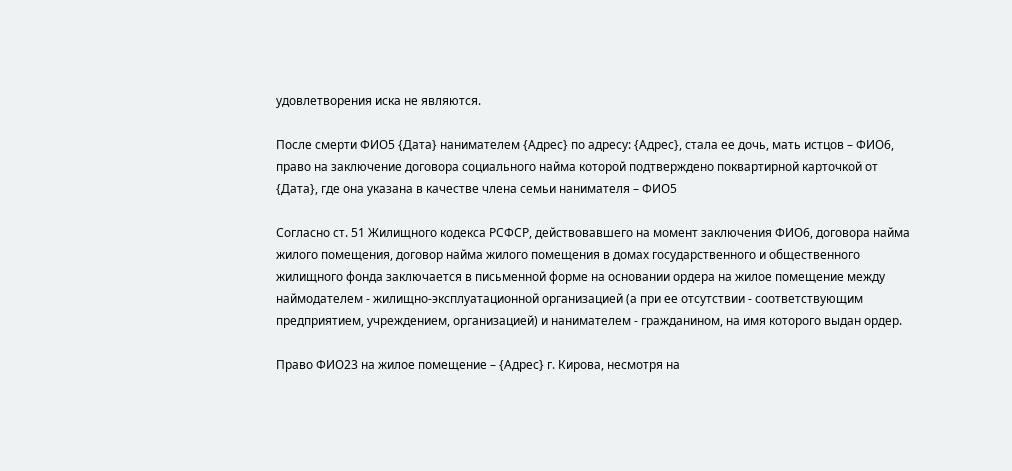удовлетворения иска не являются.

После смерти ФИО5 {Дата} нанимателем {Адрес} по адресу: {Адрес}, стала ее дочь, мать истцов – ФИО6, право на заключение договора социального найма которой подтверждено поквартирной карточкой от {Дата}, где она указана в качестве члена семьи нанимателя – ФИО5

Согласно ст. 51 Жилищного кодекса РСФСР, действовавшего на момент заключения ФИО6, договора найма жилого помещения, договор найма жилого помещения в домах государственного и общественного жилищного фонда заключается в письменной форме на основании ордера на жилое помещение между наймодателем - жилищно-эксплуатационной организацией (а при ее отсутствии - соответствующим предприятием, учреждением, организацией) и нанимателем - гражданином, на имя которого выдан ордер.

Право ФИО23 на жилое помещение – {Адрес} г. Кирова, несмотря на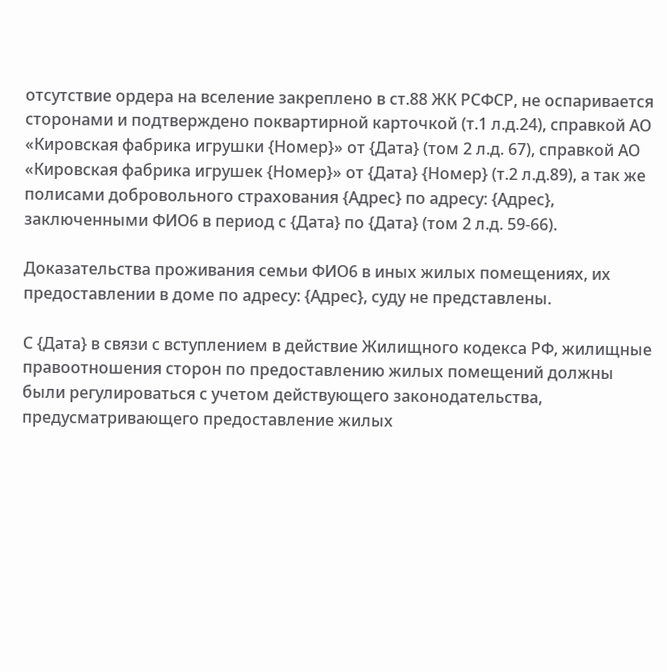отсутствие ордера на вселение закреплено в ст.88 ЖК РСФСР, не оспаривается сторонами и подтверждено поквартирной карточкой (т.1 л.д.24), справкой АО «Кировская фабрика игрушки {Номер}» от {Дата} (том 2 л.д. 67), справкой АО «Кировская фабрика игрушек {Номер}» от {Дата} {Номер} (т.2 л.д.89), а так же полисами добровольного страхования {Адрес} по адресу: {Адрес}, заключенными ФИО6 в период с {Дата} по {Дата} (том 2 л.д. 59-66).

Доказательства проживания семьи ФИО6 в иных жилых помещениях, их предоставлении в доме по адресу: {Адрес}, суду не представлены.

С {Дата} в связи с вступлением в действие Жилищного кодекса РФ, жилищные правоотношения сторон по предоставлению жилых помещений должны были регулироваться с учетом действующего законодательства, предусматривающего предоставление жилых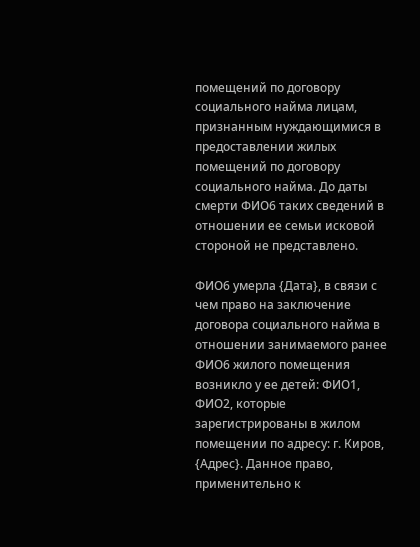помещений по договору социального найма лицам, признанным нуждающимися в предоставлении жилых помещений по договору социального найма. До даты смерти ФИО6 таких сведений в отношении ее семьи исковой стороной не представлено.

ФИО6 умерла {Дата}, в связи с чем право на заключение договора социального найма в отношении занимаемого ранее ФИО6 жилого помещения возникло у ее детей: ФИО1, ФИО2, которые зарегистрированы в жилом помещении по адресу: г. Киров, {Адрес}. Данное право, применительно к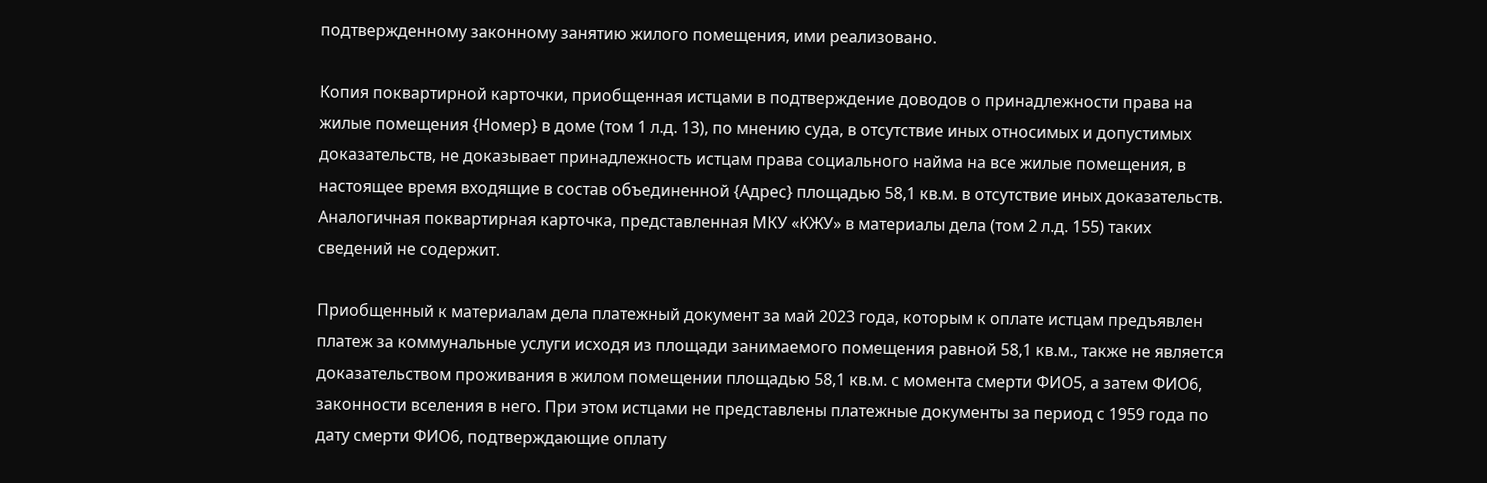подтвержденному законному занятию жилого помещения, ими реализовано.

Копия поквартирной карточки, приобщенная истцами в подтверждение доводов о принадлежности права на жилые помещения {Номер} в доме (том 1 л.д. 13), по мнению суда, в отсутствие иных относимых и допустимых доказательств, не доказывает принадлежность истцам права социального найма на все жилые помещения, в настоящее время входящие в состав объединенной {Адрес} площадью 58,1 кв.м. в отсутствие иных доказательств. Аналогичная поквартирная карточка, представленная МКУ «КЖУ» в материалы дела (том 2 л.д. 155) таких сведений не содержит.

Приобщенный к материалам дела платежный документ за май 2023 года, которым к оплате истцам предъявлен платеж за коммунальные услуги исходя из площади занимаемого помещения равной 58,1 кв.м., также не является доказательством проживания в жилом помещении площадью 58,1 кв.м. с момента смерти ФИО5, а затем ФИО6, законности вселения в него. При этом истцами не представлены платежные документы за период с 1959 года по дату смерти ФИО6, подтверждающие оплату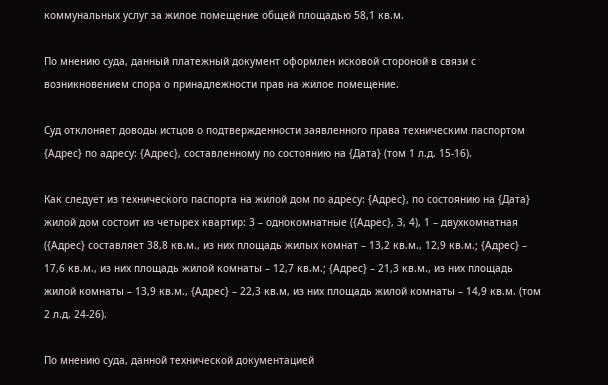коммунальных услуг за жилое помещение общей площадью 58,1 кв.м.

По мнению суда, данный платежный документ оформлен исковой стороной в связи с возникновением спора о принадлежности прав на жилое помещение.

Суд отклоняет доводы истцов о подтвержденности заявленного права техническим паспортом {Адрес} по адресу: {Адрес}, составленному по состоянию на {Дата} (том 1 л.д. 15-16).

Как следует из технического паспорта на жилой дом по адресу: {Адрес}, по состоянию на {Дата} жилой дом состоит из четырех квартир: 3 – однокомнатные ({Адрес}, 3, 4), 1 – двухкомнатная ({Адрес} составляет 38,8 кв.м., из них площадь жилых комнат – 13,2 кв.м., 12,9 кв.м.; {Адрес} – 17,6 кв.м., из них площадь жилой комнаты – 12,7 кв.м.; {Адрес} – 21,3 кв.м., из них площадь жилой комнаты – 13,9 кв.м., {Адрес} – 22,3 кв.м, из них площадь жилой комнаты – 14,9 кв.м. (том 2 л.д. 24-26).

По мнению суда, данной технической документацией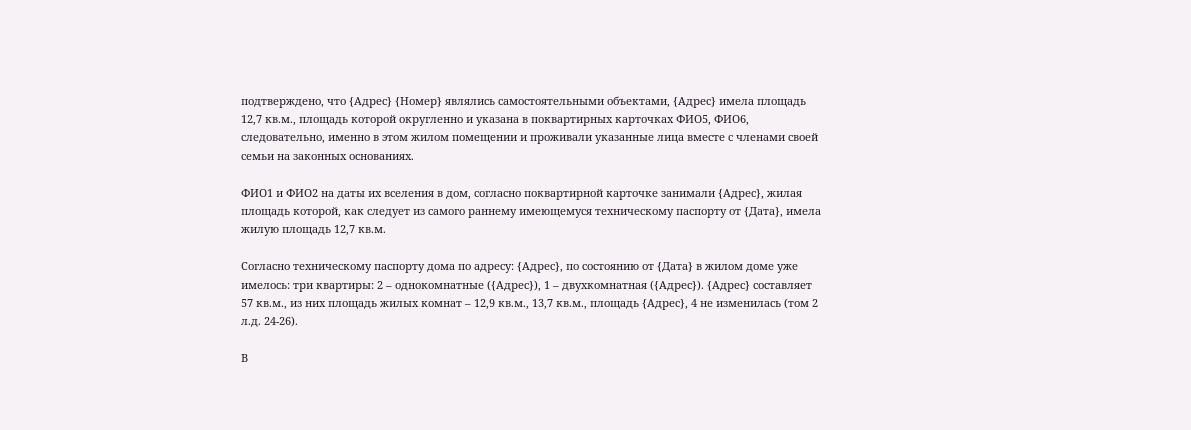подтверждено, что {Адрес} {Номер} являлись самостоятельными объектами, {Адрес} имела площадь 12,7 кв.м., площадь которой округленно и указана в поквартирных карточках ФИО5, ФИО6, следовательно, именно в этом жилом помещении и проживали указанные лица вместе с членами своей семьи на законных основаниях.

ФИО1 и ФИО2 на даты их вселения в дом, согласно поквартирной карточке занимали {Адрес}, жилая площадь которой, как следует из самого раннему имеющемуся техническому паспорту от {Дата}, имела жилую площадь 12,7 кв.м.

Согласно техническому паспорту дома по адресу: {Адрес}, по состоянию от {Дата} в жилом доме уже имелось: три квартиры: 2 – однокомнатные ({Адрес}), 1 – двухкомнатная ({Адрес}). {Адрес} составляет 57 кв.м., из них площадь жилых комнат – 12,9 кв.м., 13,7 кв.м., площадь {Адрес}, 4 не изменилась (том 2 л.д. 24-26).

В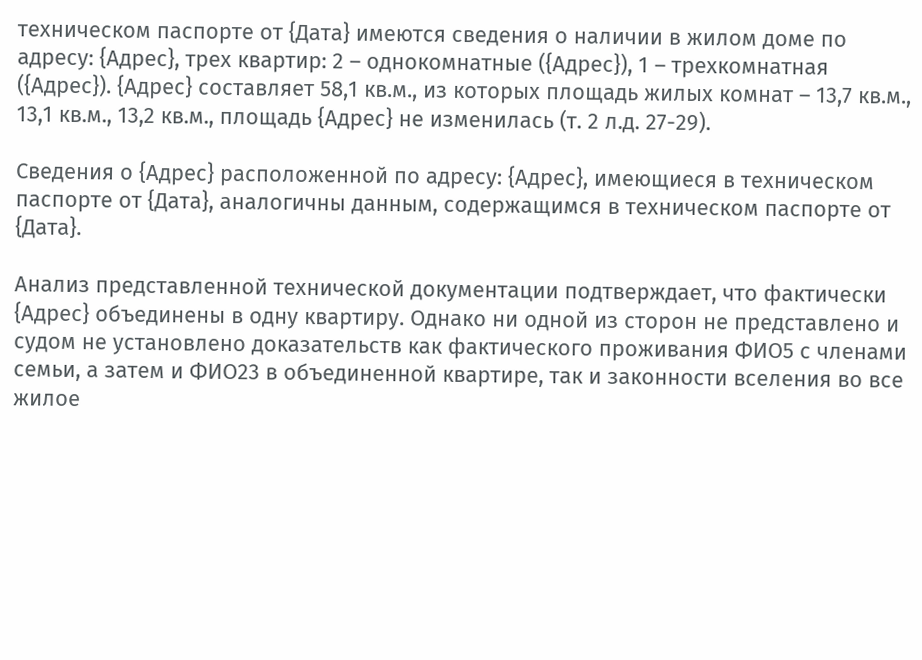техническом паспорте от {Дата} имеются сведения о наличии в жилом доме по адресу: {Адрес}, трех квартир: 2 – однокомнатные ({Адрес}), 1 – трехкомнатная ({Адрес}). {Адрес} составляет 58,1 кв.м., из которых площадь жилых комнат – 13,7 кв.м., 13,1 кв.м., 13,2 кв.м., площадь {Адрес} не изменилась (т. 2 л.д. 27-29).

Сведения о {Адрес} расположенной по адресу: {Адрес}, имеющиеся в техническом паспорте от {Дата}, аналогичны данным, содержащимся в техническом паспорте от {Дата}.

Анализ представленной технической документации подтверждает, что фактически {Адрес} объединены в одну квартиру. Однако ни одной из сторон не представлено и судом не установлено доказательств как фактического проживания ФИО5 с членами семьи, а затем и ФИО23 в объединенной квартире, так и законности вселения во все жилое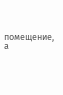помещение, а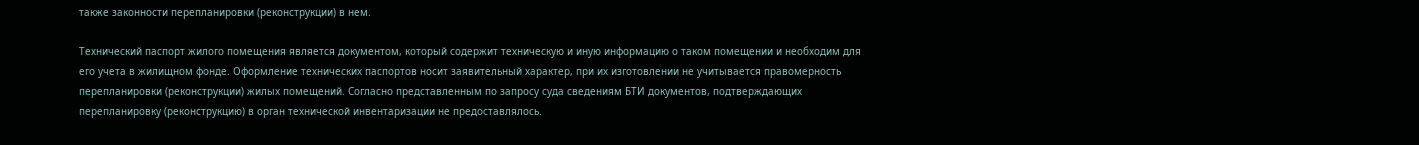также законности перепланировки (реконструкции) в нем.

Технический паспорт жилого помещения является документом, который содержит техническую и иную информацию о таком помещении и необходим для его учета в жилищном фонде. Оформление технических паспортов носит заявительный характер, при их изготовлении не учитывается правомерность перепланировки (реконструкции) жилых помещений. Согласно представленным по запросу суда сведениям БТИ документов, подтверждающих перепланировку (реконструкцию) в орган технической инвентаризации не предоставлялось.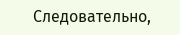Следовательно,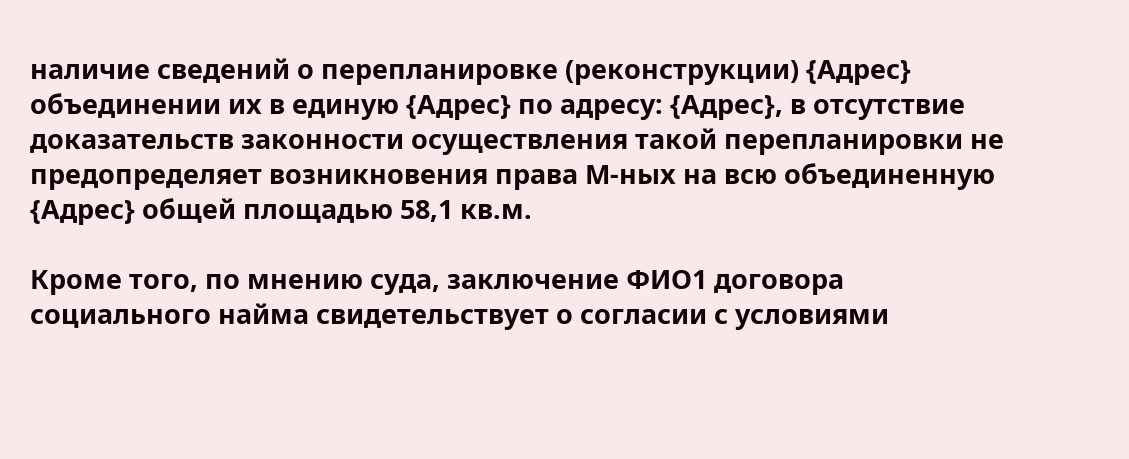наличие сведений о перепланировке (реконструкции) {Адрес} объединении их в единую {Адрес} по адресу: {Адрес}, в отсутствие доказательств законности осуществления такой перепланировки не предопределяет возникновения права М-ных на всю объединенную {Адрес} общей площадью 58,1 кв.м.

Кроме того, по мнению суда, заключение ФИО1 договора социального найма свидетельствует о согласии с условиями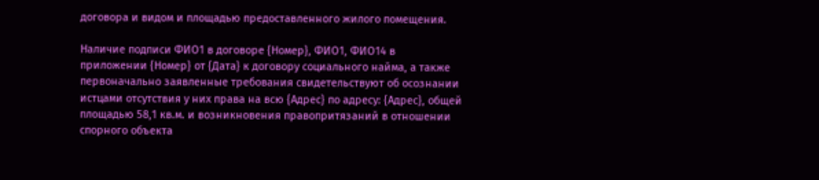договора и видом и площадью предоставленного жилого помещения.

Наличие подписи ФИО1 в договоре {Номер}, ФИО1, ФИО14 в приложении {Номер} от {Дата} к договору социального найма, а также первоначально заявленные требования свидетельствуют об осознании истцами отсутствия у них права на всю {Адрес} по адресу: {Адрес}, общей площадью 58,1 кв.м. и возникновения правопритязаний в отношении спорного объекта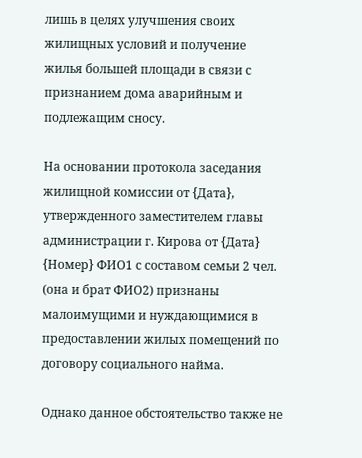лишь в целях улучшения своих жилищных условий и получение жилья большей площади в связи с признанием дома аварийным и подлежащим сносу.

На основании протокола заседания жилищной комиссии от {Дата}, утвержденного заместителем главы администрации г. Кирова от {Дата} {Номер} ФИО1 с составом семьи 2 чел. (она и брат ФИО2) признаны малоимущими и нуждающимися в предоставлении жилых помещений по договору социального найма.

Однако данное обстоятельство также не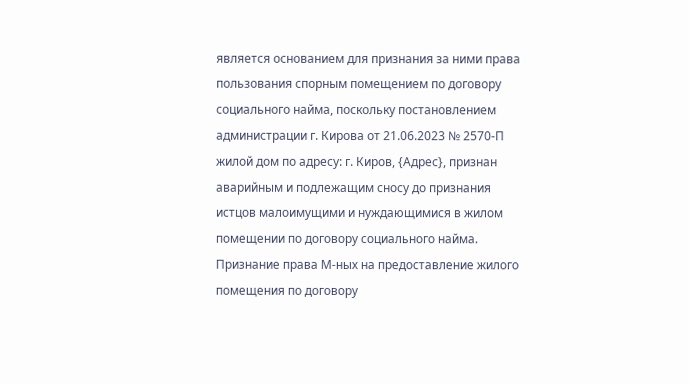является основанием для признания за ними права пользования спорным помещением по договору социального найма, поскольку постановлением администрации г. Кирова от 21.06.2023 № 2570-П жилой дом по адресу: г. Киров, {Адрес}, признан аварийным и подлежащим сносу до признания истцов малоимущими и нуждающимися в жилом помещении по договору социального найма. Признание права М-ных на предоставление жилого помещения по договору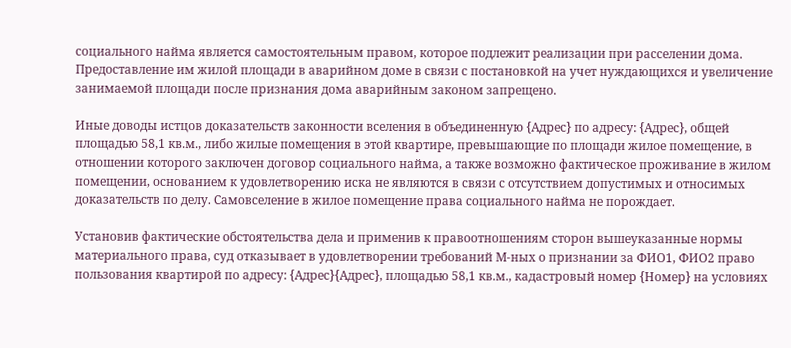социального найма является самостоятельным правом, которое подлежит реализации при расселении дома. Предоставление им жилой площади в аварийном доме в связи с постановкой на учет нуждающихся и увеличение занимаемой площади после признания дома аварийным законом запрещено.

Иные доводы истцов доказательств законности вселения в объединенную {Адрес} по адресу: {Адрес}, общей площадью 58,1 кв.м., либо жилые помещения в этой квартире, превышающие по площади жилое помещение, в отношении которого заключен договор социального найма, а также возможно фактическое проживание в жилом помещении, основанием к удовлетворению иска не являются в связи с отсутствием допустимых и относимых доказательств по делу. Самовселение в жилое помещение права социального найма не порождает.

Установив фактические обстоятельства дела и применив к правоотношениям сторон вышеуказанные нормы материального права, суд отказывает в удовлетворении требований М-ных о признании за ФИО1, ФИО2 право пользования квартирой по адресу: {Адрес}{Адрес}, площадью 58,1 кв.м., кадастровый номер {Номер} на условиях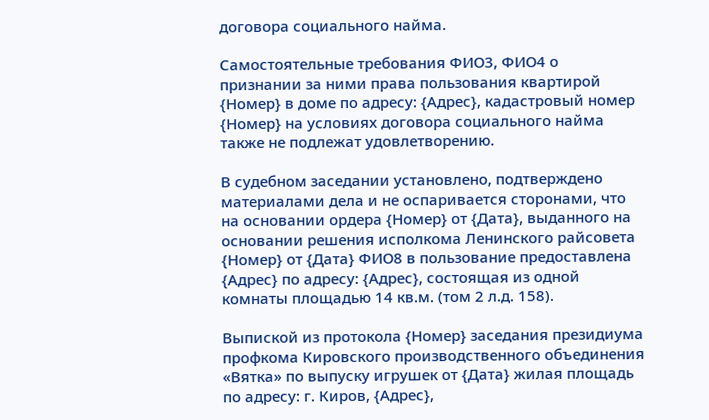договора социального найма.

Самостоятельные требования ФИО3, ФИО4 о признании за ними права пользования квартирой {Номер} в доме по адресу: {Адрес}, кадастровый номер {Номер} на условиях договора социального найма также не подлежат удовлетворению.

В судебном заседании установлено, подтверждено материалами дела и не оспаривается сторонами, что на основании ордера {Номер} от {Дата}, выданного на основании решения исполкома Ленинского райсовета {Номер} от {Дата} ФИО8 в пользование предоставлена {Адрес} по адресу: {Адрес}, состоящая из одной комнаты площадью 14 кв.м. (том 2 л.д. 158).

Выпиской из протокола {Номер} заседания президиума профкома Кировского производственного объединения «Вятка» по выпуску игрушек от {Дата} жилая площадь по адресу: г. Киров, {Адрес},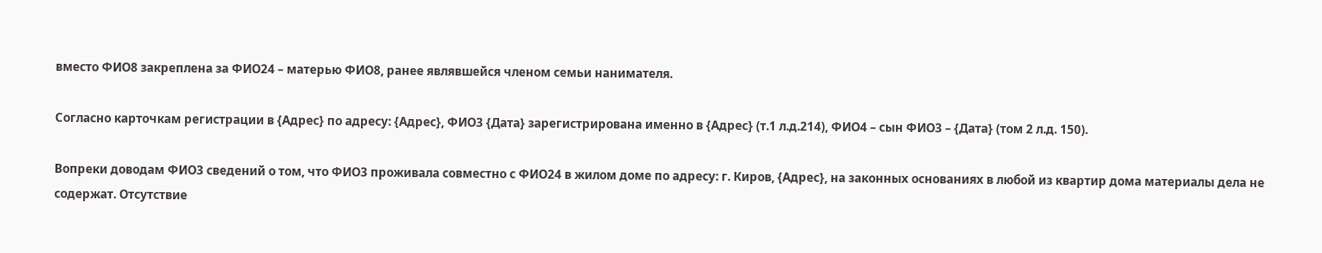вместо ФИО8 закреплена за ФИО24 – матерью ФИО8, ранее являвшейся членом семьи нанимателя.

Согласно карточкам регистрации в {Адрес} по адресу: {Адрес}, ФИО3 {Дата} зарегистрирована именно в {Адрес} (т.1 л.д.214), ФИО4 – сын ФИО3 – {Дата} (том 2 л.д. 150).

Вопреки доводам ФИО3 сведений о том, что ФИО3 проживала совместно с ФИО24 в жилом доме по адресу: г. Киров, {Адрес}, на законных основаниях в любой из квартир дома материалы дела не содержат. Отсутствие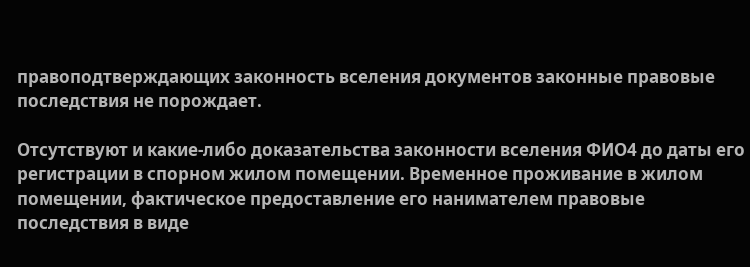правоподтверждающих законность вселения документов законные правовые последствия не порождает.

Отсутствуют и какие-либо доказательства законности вселения ФИО4 до даты его регистрации в спорном жилом помещении. Временное проживание в жилом помещении, фактическое предоставление его нанимателем правовые последствия в виде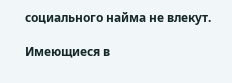социального найма не влекут.

Имеющиеся в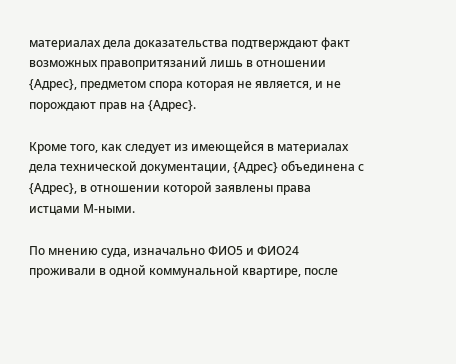материалах дела доказательства подтверждают факт возможных правопритязаний лишь в отношении {Адрес}, предметом спора которая не является, и не порождают прав на {Адрес}.

Кроме того, как следует из имеющейся в материалах дела технической документации, {Адрес} объединена с {Адрес}, в отношении которой заявлены права истцами М-ными.

По мнению суда, изначально ФИО5 и ФИО24 проживали в одной коммунальной квартире, после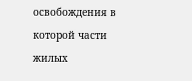освобождения в которой части жилых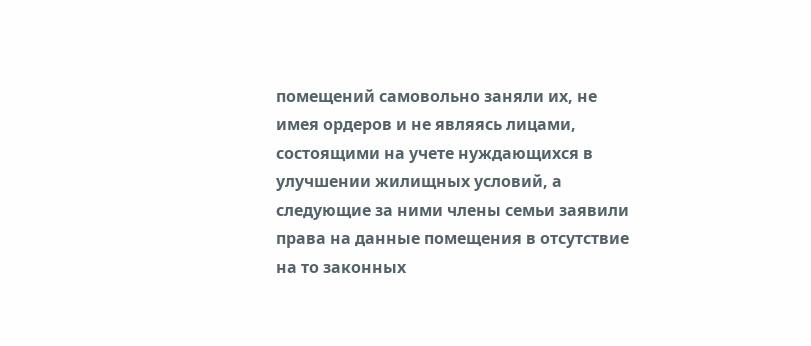помещений самовольно заняли их, не имея ордеров и не являясь лицами, состоящими на учете нуждающихся в улучшении жилищных условий, а следующие за ними члены семьи заявили права на данные помещения в отсутствие на то законных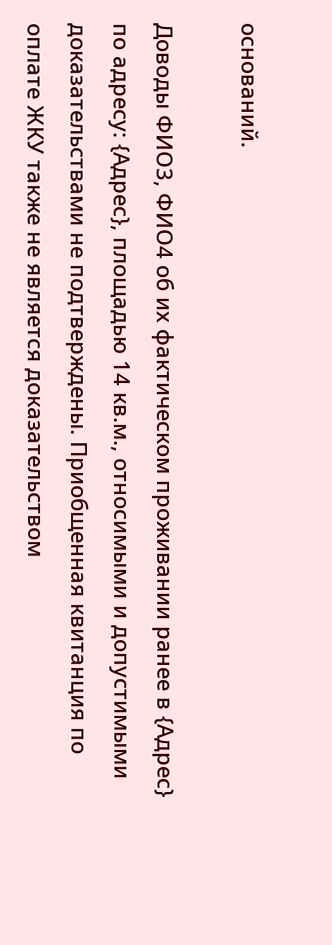оснований.

Доводы ФИО3, ФИО4 об их фактическом проживании ранее в {Адрес} по адресу: {Адрес}, площадью 14 кв.м., относимыми и допустимыми доказательствами не подтверждены. Приобщенная квитанция по оплате ЖКУ также не является доказательством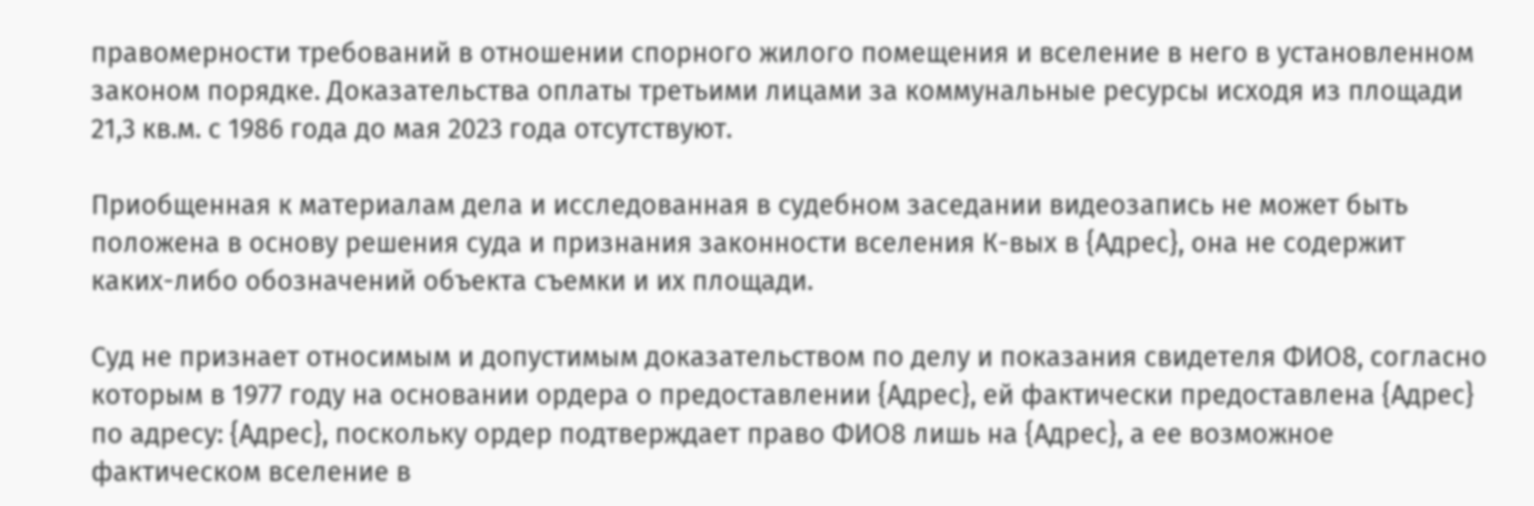правомерности требований в отношении спорного жилого помещения и вселение в него в установленном законом порядке. Доказательства оплаты третьими лицами за коммунальные ресурсы исходя из площади 21,3 кв.м. с 1986 года до мая 2023 года отсутствуют.

Приобщенная к материалам дела и исследованная в судебном заседании видеозапись не может быть положена в основу решения суда и признания законности вселения К-вых в {Адрес}, она не содержит каких-либо обозначений объекта съемки и их площади.

Суд не признает относимым и допустимым доказательством по делу и показания свидетеля ФИО8, согласно которым в 1977 году на основании ордера о предоставлении {Адрес}, ей фактически предоставлена {Адрес} по адресу: {Адрес}, поскольку ордер подтверждает право ФИО8 лишь на {Адрес}, а ее возможное фактическом вселение в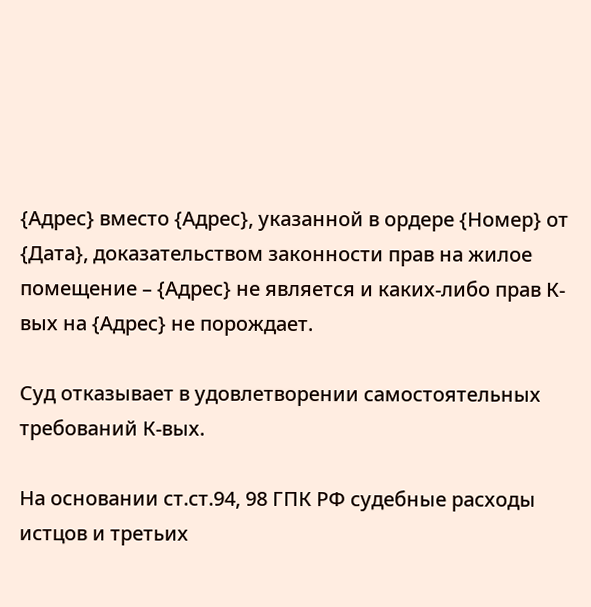{Адрес} вместо {Адрес}, указанной в ордере {Номер} от {Дата}, доказательством законности прав на жилое помещение – {Адрес} не является и каких-либо прав К-вых на {Адрес} не порождает.

Суд отказывает в удовлетворении самостоятельных требований К-вых.

На основании ст.ст.94, 98 ГПК РФ судебные расходы истцов и третьих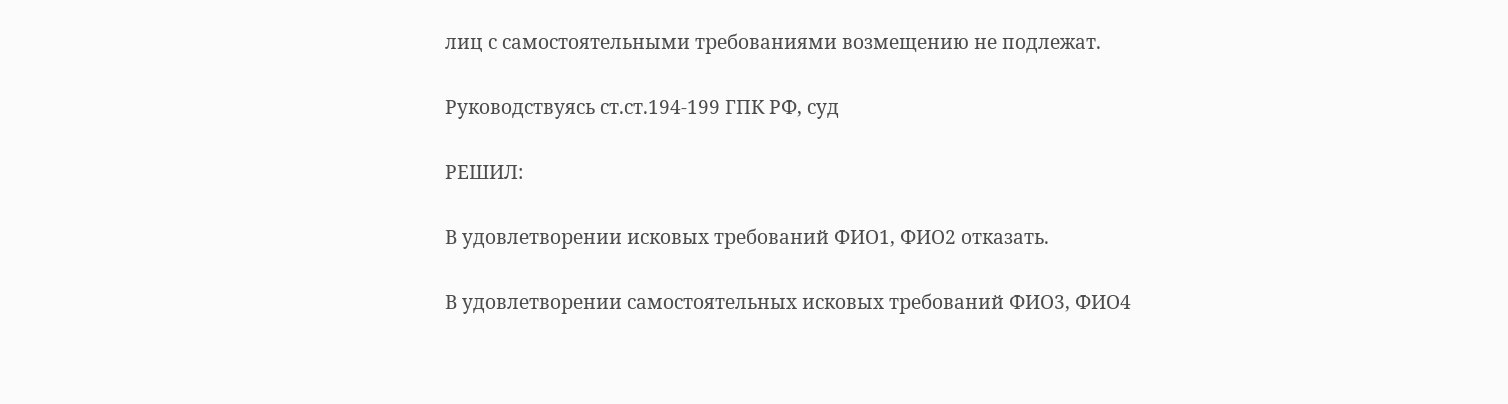лиц с самостоятельными требованиями возмещению не подлежат.

Руководствуясь ст.ст.194-199 ГПК РФ, суд

РЕШИЛ:

В удовлетворении исковых требований ФИО1, ФИО2 отказать.

В удовлетворении самостоятельных исковых требований ФИО3, ФИО4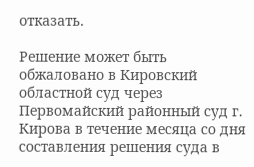отказать.

Решение может быть обжаловано в Кировский областной суд через Первомайский районный суд г. Кирова в течение месяца со дня составления решения суда в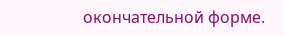окончательной форме.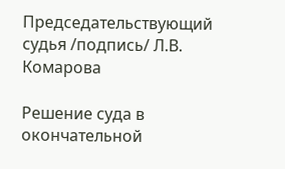Председательствующий судья /подпись/ Л.В. Комарова

Решение суда в окончательной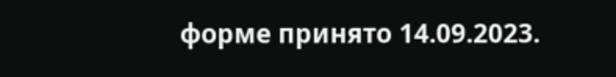форме принято 14.09.2023.